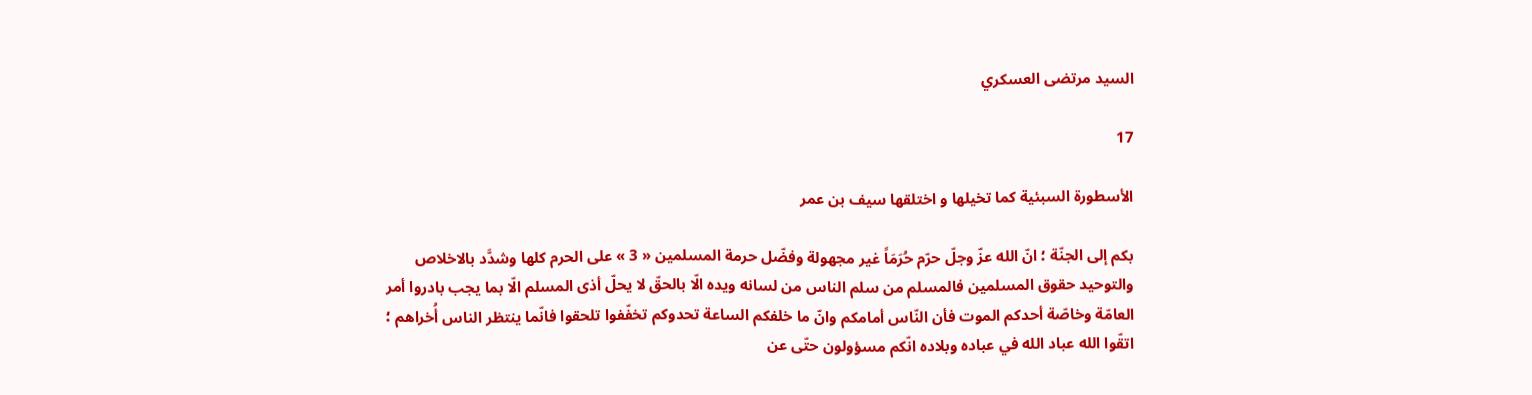السيد مرتضى العسكري

17

الأسطورة السبئية كما تخيلها و اختلقها سيف بن عمر

بكم إلى الجنّة ؛ انّ الله عزّ وجلّ حرّم حُرَمَاً غير مجهولة وفضّل حرمة المسلمين « 3 » على الحرم كلها وشدَّد بالاخلاص والتوحيد حقوق المسلمين فالمسلم من سلم الناس من لسانه ويده الّا بالحقّ لا يحلّ أذى المسلم الّا بما يجب بادروا أمر العامّة وخاصّة أحدكم الموت فأن النّاس أمامكم وانّ ما خلفكم الساعة تحدوكم تخفّفوا تلحقوا فانّما ينتظر الناس أُخراهم ؛ اتقّوا الله عباد الله في عباده وبلاده انّكم مسؤولون حتّى عن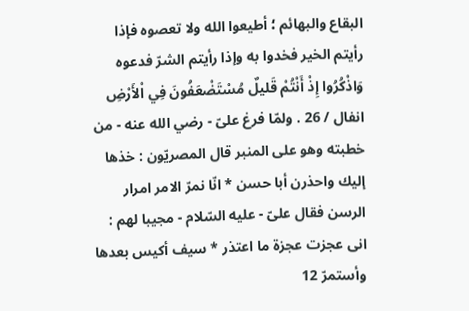البقاع والبهائم ؛ أطيعوا الله ولا تعصوه فإذا رأيتم الخير فخدوا به وإذا رأيتم الشرّ فدعوه وَاذْكُرُوا إِذْ أَنْتُمْ قَليلٌ مُسْتَضْعَفُونَ فِي اْلأَرْضِ انفال / 26 . ولمّا فرغ علىّ - رضي الله عنه - من خطبته وهو على المنبر قال المصريّون : خذها إليك واحذرن أبا حسن * انّا نمرّ الامر امرار الرسن فقال علىّ - عليه السّلام - مجيبا لهم : انى عجزت عجزة ما اعتذر * سيف أكيس بعدها وأستمرّ 12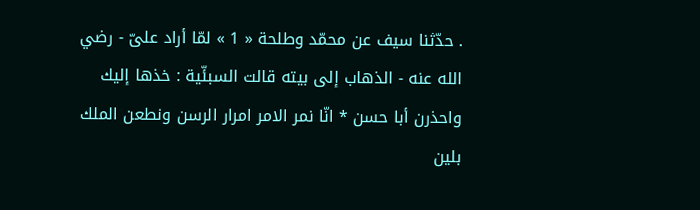. حدّثنا سيف عن محمّد وطلحة « 1 » لمّا أراد علىّ - رضي الله عنه - الذهاب إلى بيته قالت السبئّية : خذها إليك واحذرن أبا حسن * انّا نمر الامر امرار الرسن ونطعن الملك بلين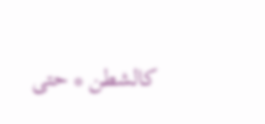كالشطن * حتى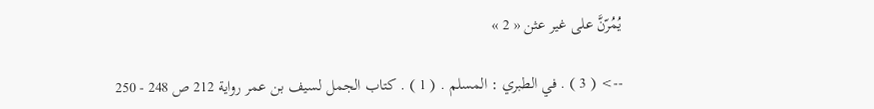يُمُرّنَّ على غير عثن « 2 »

--> ( 3 ) . في الطبري : المسلم . ( 1 ) . كتاب الجمل لسيف بن عمر رواية 212 ص 248 - 250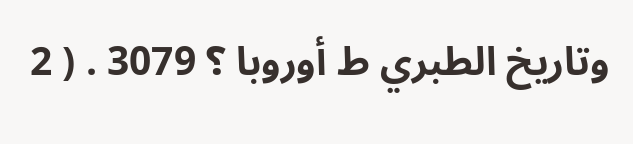وتاريخ الطبري ط أوروبا ؟ 3079 . ( 2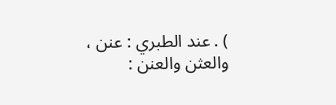) . عند الطبري : عنن ، والعثن والعنن :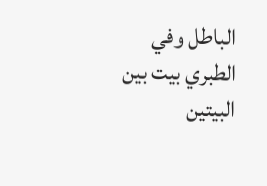الباطل وفي الطبري بيت بين البيتين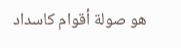هو صولة أقوام كاسداد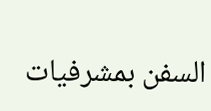السفن بمشرفيات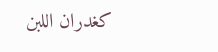كغدران اللبن